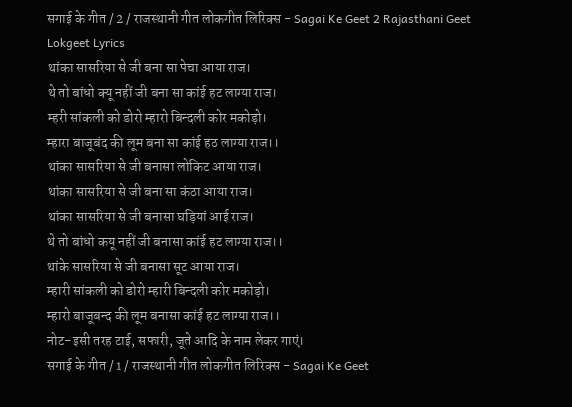सगाई के गीत / 2 / राजस्थानी गीत लोकगीत लिरिक्स - Sagai Ke Geet 2 Rajasthani Geet Lokgeet Lyrics
थांका सासरिया से जी बना सा पेचा आया राज।
थे तो बांधो क्यू नहीं जी बना सा कांई हट लाग्या राज।
म्हरी सांकली को डोरो म्हारो बिन्दली कोर मकोड़ो।
म्हारा बाजूबंद की लूम बना सा कांई हठ लाग्या राज।।
थांका सासरिया से जी बनासा लोकिट आया राज।
थांका सासरिया से जी बना सा कंठा आया राज।
थांका सासरिया से जी बनासा घड़ियां आई राज।
थे तो बांधो कयू नहीं जी बनासा कांई हट लाग्या राज।।
थांके सासरिया से जी बनासा सूट आया राज।
म्हारी सांकली को डोरो म्हारी बिन्दली कोर मकोड़ो।
म्हारो बाजूबन्द की लूम बनासा कांई हट लाग्या राज।।
नोट-इसी तरह टाई, सफारी, जूते आदि के नाम लेकर गाएं।
सगाई के गीत / 1 / राजस्थानी गीत लोकगीत लिरिक्स - Sagai Ke Geet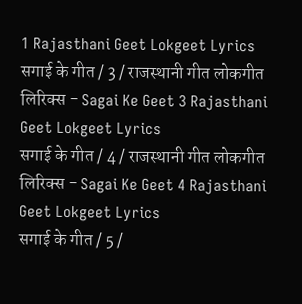1 Rajasthani Geet Lokgeet Lyrics
सगाई के गीत / 3 / राजस्थानी गीत लोकगीत लिरिक्स - Sagai Ke Geet 3 Rajasthani Geet Lokgeet Lyrics
सगाई के गीत / 4 / राजस्थानी गीत लोकगीत लिरिक्स - Sagai Ke Geet 4 Rajasthani Geet Lokgeet Lyrics
सगाई के गीत / 5 /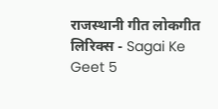राजस्थानी गीत लोकगीत लिरिक्स - Sagai Ke Geet 5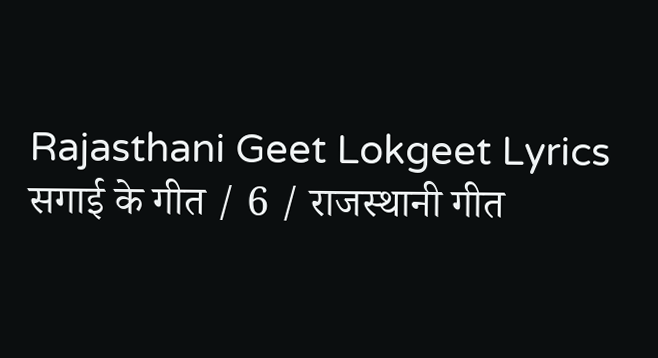Rajasthani Geet Lokgeet Lyrics
सगाई के गीत / 6 / राजस्थानी गीत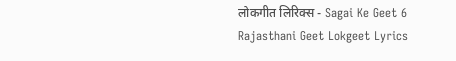लोकगीत लिरिक्स - Sagai Ke Geet 6 Rajasthani Geet Lokgeet Lyrics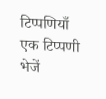टिप्पणियाँ
एक टिप्पणी भेजें